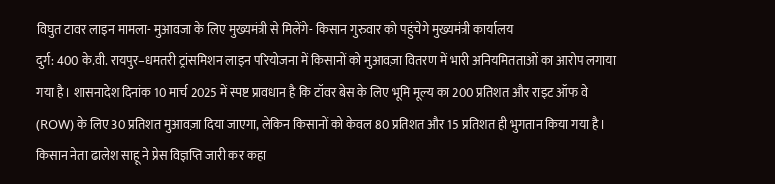विघुत टावर लाइन मामला- मुआवजा के लिए मुख्यमंत्री से मिलेंगे- किसान गुरुवार को पहुंचेगे मुख्यमंत्री कार्यालय
दुर्ग: 400 के.वी. रायपुर–धमतरी ट्रांसमिशन लाइन परियोजना में किसानों को मुआवज़ा वितरण में भारी अनियमितताओं का आरोप लगाया गया है। शासनादेश दिनांक 10 मार्च 2025 में स्पष्ट प्रावधान है कि टॉवर बेस के लिए भूमि मूल्य का 200 प्रतिशत और राइट ऑफ वे (ROW) के लिए 30 प्रतिशत मुआवज़ा दिया जाएगा, लेकिन किसानों को केवल 80 प्रतिशत और 15 प्रतिशत ही भुगतान किया गया है।
किसान नेता ढालेश साहू ने प्रेस विज्ञप्ति जारी कर कहा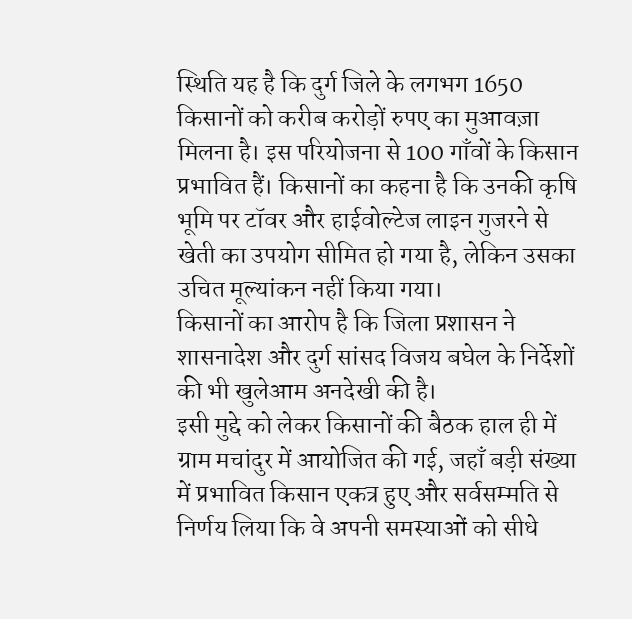स्थिति यह है कि दुर्ग जिले के लगभग 1650 किसानों को करीब करोड़ों रुपए का मुआवज़ा मिलना है। इस परियोजना से 100 गाँवों के किसान प्रभावित हैं। किसानों का कहना है कि उनकी कृषि भूमि पर टॉवर और हाईवोल्टेज लाइन गुजरने से खेती का उपयोग सीमित हो गया है, लेकिन उसका उचित मूल्यांकन नहीं किया गया।
किसानों का आरोप है कि जिला प्रशासन ने शासनादेश और दुर्ग सांसद विजय बघेल के निर्देशों की भी खुलेआम अनदेखी की है।
इसी मुद्दे को लेकर किसानों की बैठक हाल ही में ग्राम मचांदुर में आयोजित की गई, जहाँ बड़ी संख्या में प्रभावित किसान एकत्र हुए और सर्वसम्मति से निर्णय लिया कि वे अपनी समस्याओं को सीधे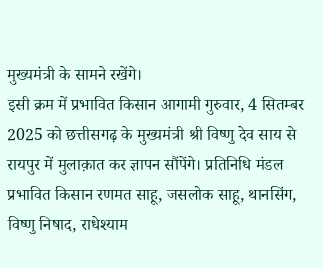मुख्यमंत्री के सामने रखेंगे।
इसी क्रम में प्रभावित किसान आगामी गुरुवार, 4 सितम्बर 2025 को छत्तीसगढ़ के मुख्यमंत्री श्री विष्णु देव साय से रायपुर में मुलाक़ात कर ज्ञापन सौंपेंगे। प्रतिनिधि मंडल प्रभावित किसान रणमत साहू, जसलोक साहू, थानसिंग, विष्णु निषाद, राधेश्याम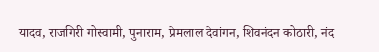यादव, राजगिरी गोस्वामी, पुनाराम, प्रेमलाल देवांगन, शिवनंदन कोठारी, नंद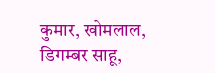कुमार, खोमलाल, डिगम्बर साहू,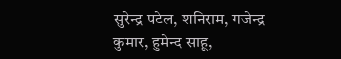सुरेन्द्र पटेल, शनिराम, गजेन्द्र कुमार, हुमेन्द साहू,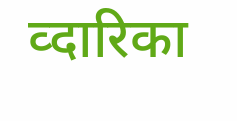व्दारिका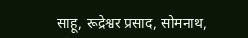साहू, रूद्रेश्वर प्रसाद, सोमनाथ,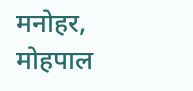मनोहर, मोहपाल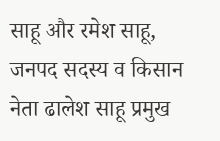साहू और रमेश साहू, जनपद सदस्य व किसान नेता ढालेश साहू प्रमुख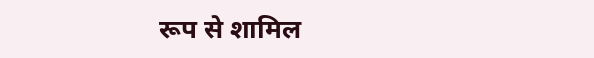रूप से शामिल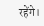रहेंगे।